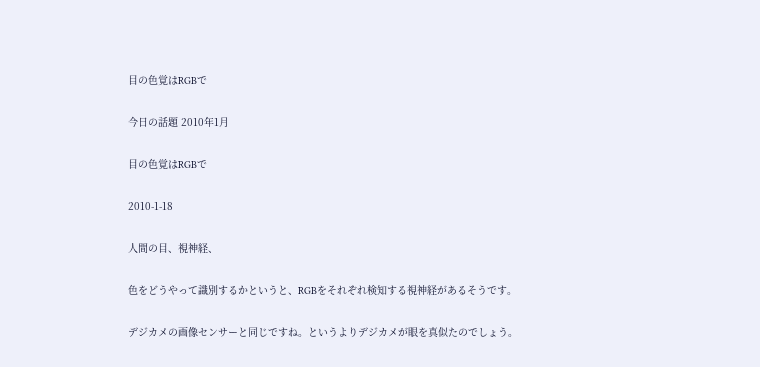目の色覚はRGBで

今日の話題 2010年1月

目の色覚はRGBで

2010-1-18

人間の目、視神経、

色をどうやって識別するかというと、RGBをそれぞれ検知する視神経があるそうです。

デジカメの画像センサーと同じですね。というよりデジカメが眼を真似たのでしょう。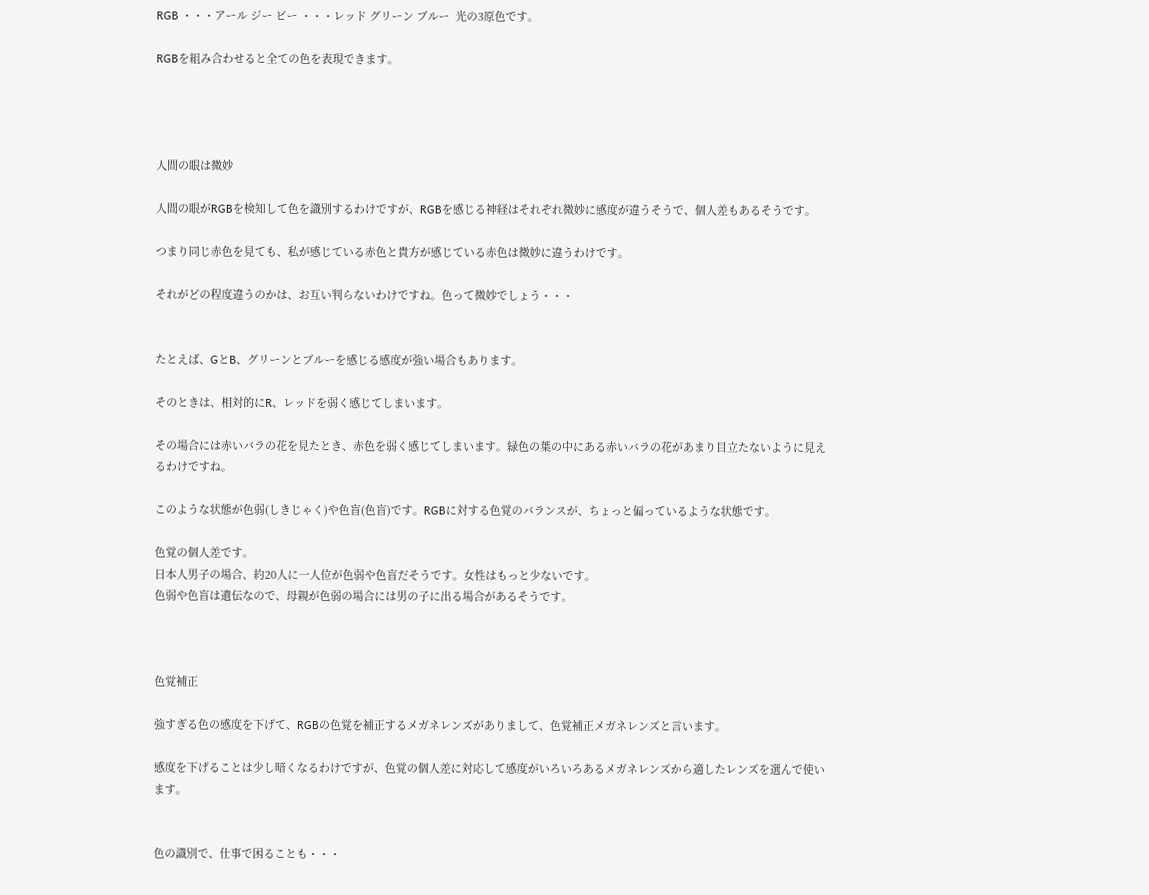RGB ・・・アール ジー ビー ・・・レッド グリーン ブルー  光の3原色です。

RGBを組み合わせると全ての色を表現できます。




人間の眼は微妙

人間の眼がRGBを検知して色を識別するわけですが、RGBを感じる神経はそれぞれ微妙に感度が違うそうで、個人差もあるそうです。

つまり同じ赤色を見ても、私が感じている赤色と貴方が感じている赤色は微妙に違うわけです。

それがどの程度違うのかは、お互い判らないわけですね。色って微妙でしょう・・・


たとえば、GとB、グリーンとブルーを感じる感度が強い場合もあります。

そのときは、相対的にR、レッドを弱く感じてしまいます。

その場合には赤いバラの花を見たとき、赤色を弱く感じてしまいます。緑色の葉の中にある赤いバラの花があまり目立たないように見えるわけですね。

このような状態が色弱(しきじゃく)や色盲(色盲)です。RGBに対する色覚のバランスが、ちょっと偏っているような状態です。

色覚の個人差です。
日本人男子の場合、約20人に一人位が色弱や色盲だそうです。女性はもっと少ないです。
色弱や色盲は遺伝なので、母親が色弱の場合には男の子に出る場合があるそうです。



色覚補正

強すぎる色の感度を下げて、RGBの色覚を補正するメガネレンズがありまして、色覚補正メガネレンズと言います。

感度を下げることは少し暗くなるわけですが、色覚の個人差に対応して感度がいろいろあるメガネレンズから適したレンズを選んで使います。


色の識別で、仕事で困ることも・・・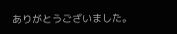ありがとうございました。